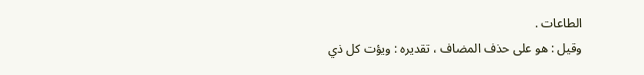الطاعات .
وقيل : هو على حذف المضاف ، تقديره : ويؤت كل ذي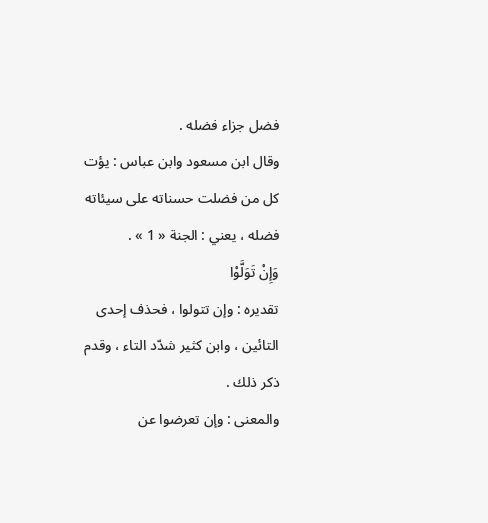فضل جزاء فضله .
وقال ابن مسعود وابن عباس : يؤت كل من فضلت حسناته على سيئاته فضله ، يعني : الجنة « 1 » .
وَإِنْ تَوَلَّوْا
تقديره : وإن تتولوا ، فحذف إحدى التائين ، وابن كثير شدّد التاء ، وقدم ذكر ذلك .
والمعنى : وإن تعرضوا عن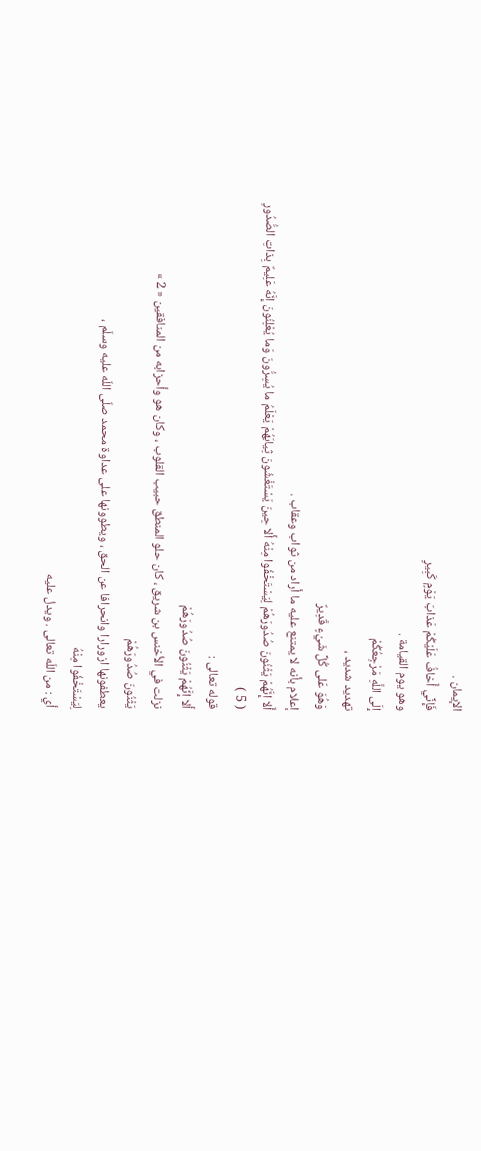الإيمان .
فَإِنِّي أَخافُ عَلَيْكُمْ عَذابَ يَوْمٍ كَبِيرٍ
وهو يوم القيامة .
إِلَى اللَّهِ مَرْجِعُكُمْ
تهديد شديد ،
وَهُوَ عَلى كُلِّ شَيْءٍ قَدِيرٌ
إعلام بأنه لا يمتنع عليه ما أراد من ثواب وعقاب .
أَلا إِنَّهُمْ يَثْنُونَ صُدُورَهُمْ لِيَسْتَخْفُوا مِنْهُ أَلا حِينَ يَسْتَغْشُونَ ثِيابَهُمْ يَعْلَمُ ما يُسِرُّونَ وَما يُعْلِنُونَ إِنَّهُ عَلِيمٌ بِذاتِ الصُّدُورِ
( 5 )
قوله تعالى :
أَلا إِنَّهُمْ يَثْنُونَ صُدُورَهُمْ
نزلت في الأخنس بن شريق ، كان حلو المنطق حبيب القلوب ، وكان هو وأحزابه من المنافقين « 2 »
يَثْنُونَ صُدُورَهُمْ
يعطفونها ازورارا وانحرافا عن الحق ، ويطوونها على عداوة محمد صلّى اللّه عليه وسلّم ،
لِيَسْتَخْفُوا مِنْهُ
أي : من اللّه تعالى . ويدل عليه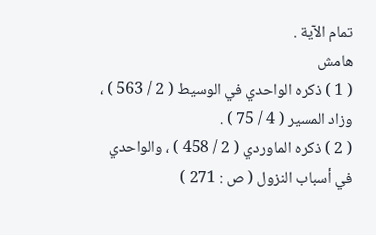تمام الآية .
هامش
( 1 ) ذكره الواحدي في الوسيط ( 2 / 563 ) ، وزاد المسير ( 4 / 75 ) .
( 2 ) ذكره الماوردي ( 2 / 458 ) ، والواحدي في أسباب النزول ( ص : 271 )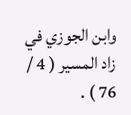وابن الجوزي في زاد المسير ( 4 / 76 ) .